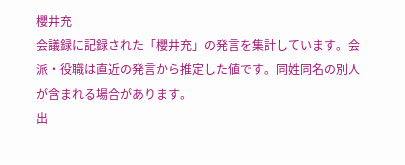櫻井充
会議録に記録された「櫻井充」の発言を集計しています。会派・役職は直近の発言から推定した値です。同姓同名の別人が含まれる場合があります。
出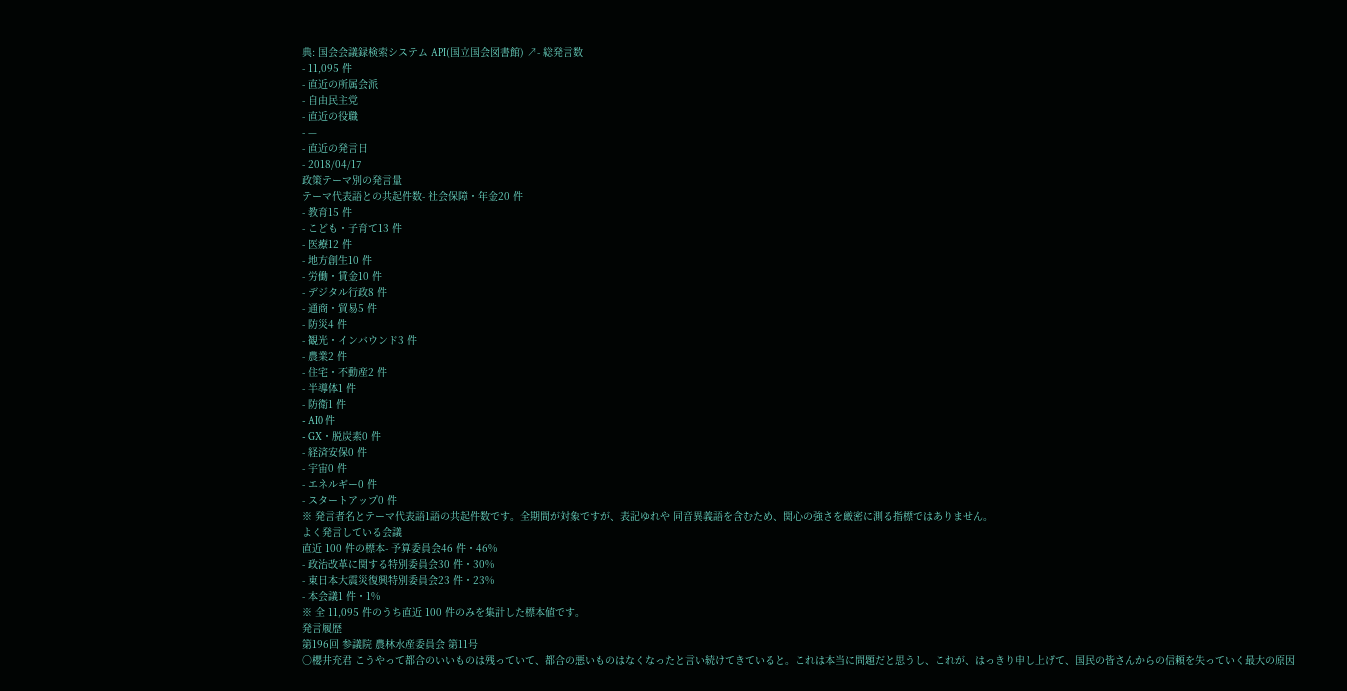典: 国会会議録検索システム API(国立国会図書館) ↗- 総発言数
- 11,095 件
- 直近の所属会派
- 自由民主党
- 直近の役職
- —
- 直近の発言日
- 2018/04/17
政策テーマ別の発言量
テーマ代表語との共起件数- 社会保障・年金20 件
- 教育15 件
- こども・子育て13 件
- 医療12 件
- 地方創生10 件
- 労働・賃金10 件
- デジタル行政8 件
- 通商・貿易5 件
- 防災4 件
- 観光・インバウンド3 件
- 農業2 件
- 住宅・不動産2 件
- 半導体1 件
- 防衛1 件
- AI0 件
- GX・脱炭素0 件
- 経済安保0 件
- 宇宙0 件
- エネルギー0 件
- スタートアップ0 件
※ 発言者名とテーマ代表語1語の共起件数です。全期間が対象ですが、表記ゆれや 同音異義語を含むため、関心の強さを厳密に測る指標ではありません。
よく発言している会議
直近 100 件の標本- 予算委員会46 件・46%
- 政治改革に関する特別委員会30 件・30%
- 東日本大震災復興特別委員会23 件・23%
- 本会議1 件・1%
※ 全 11,095 件のうち直近 100 件のみを集計した標本値です。
発言履歴
第196回 参議院 農林水産委員会 第11号
○櫻井充君 こうやって都合のいいものは残っていて、都合の悪いものはなくなったと言い続けてきていると。これは本当に問題だと思うし、これが、はっきり申し上げて、国民の皆さんからの信頼を失っていく最大の原因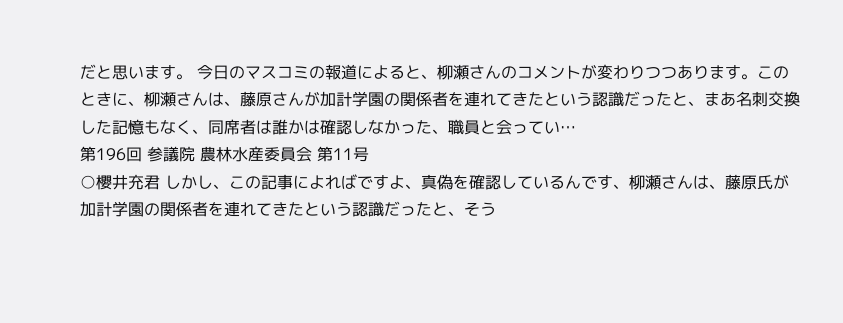だと思います。 今日のマスコミの報道によると、柳瀬さんのコメントが変わりつつあります。このときに、柳瀬さんは、藤原さんが加計学園の関係者を連れてきたという認識だったと、まあ名刺交換した記憶もなく、同席者は誰かは確認しなかった、職員と会ってい…
第196回 参議院 農林水産委員会 第11号
○櫻井充君 しかし、この記事によればですよ、真偽を確認しているんです、柳瀬さんは、藤原氏が加計学園の関係者を連れてきたという認識だったと、そう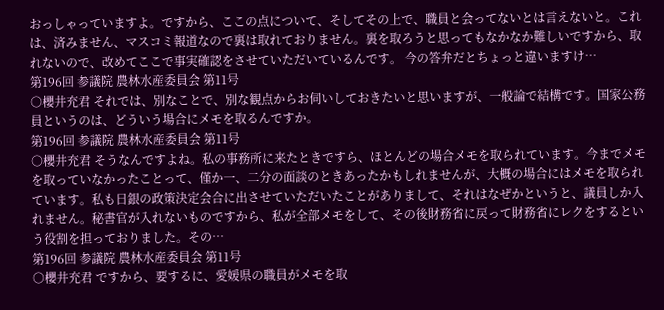おっしゃっていますよ。ですから、ここの点について、そしてその上で、職員と会ってないとは言えないと。これは、済みません、マスコミ報道なので裏は取れておりません。裏を取ろうと思ってもなかなか難しいですから、取れないので、改めてここで事実確認をさせていただいているんです。 今の答弁だとちょっと違いますけ…
第196回 参議院 農林水産委員会 第11号
○櫻井充君 それでは、別なことで、別な観点からお伺いしておきたいと思いますが、一般論で結構です。国家公務員というのは、どういう場合にメモを取るんですか。
第196回 参議院 農林水産委員会 第11号
○櫻井充君 そうなんですよね。私の事務所に来たときですら、ほとんどの場合メモを取られています。今までメモを取っていなかったことって、僅か一、二分の面談のときあったかもしれませんが、大概の場合にはメモを取られています。私も日銀の政策決定会合に出させていただいたことがありまして、それはなぜかというと、議員しか入れません。秘書官が入れないものですから、私が全部メモをして、その後財務省に戻って財務省にレクをするという役割を担っておりました。その…
第196回 参議院 農林水産委員会 第11号
○櫻井充君 ですから、要するに、愛媛県の職員がメモを取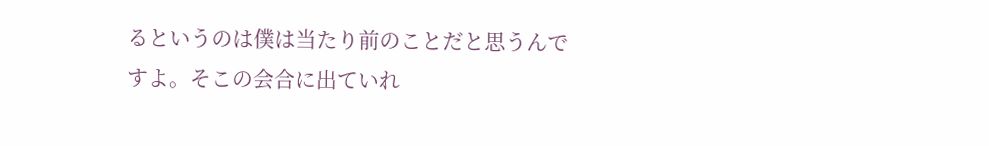るというのは僕は当たり前のことだと思うんですよ。そこの会合に出ていれ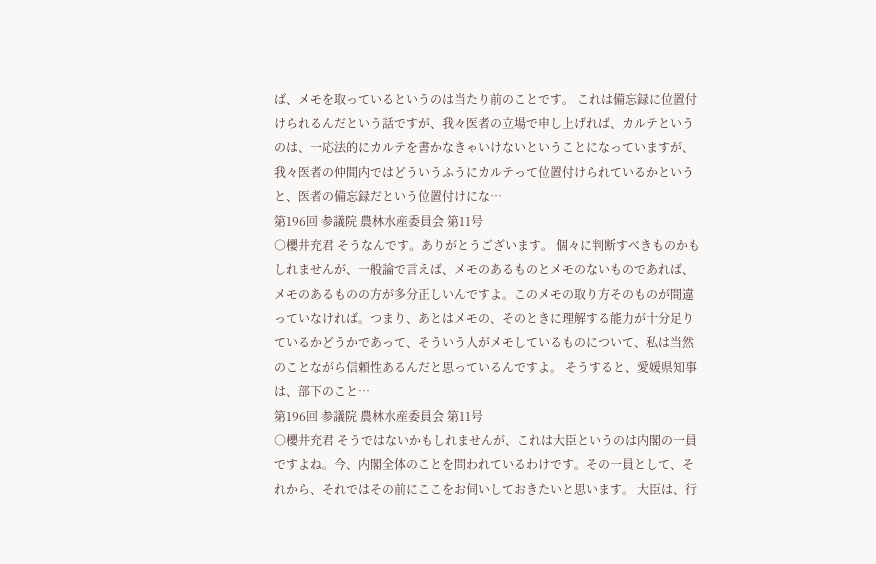ば、メモを取っているというのは当たり前のことです。 これは備忘録に位置付けられるんだという話ですが、我々医者の立場で申し上げれば、カルテというのは、一応法的にカルテを書かなきゃいけないということになっていますが、我々医者の仲間内ではどういうふうにカルテって位置付けられているかというと、医者の備忘録だという位置付けにな…
第196回 参議院 農林水産委員会 第11号
○櫻井充君 そうなんです。ありがとうございます。 個々に判断すべきものかもしれませんが、一般論で言えば、メモのあるものとメモのないものであれば、メモのあるものの方が多分正しいんですよ。このメモの取り方そのものが間違っていなければ。つまり、あとはメモの、そのときに理解する能力が十分足りているかどうかであって、そういう人がメモしているものについて、私は当然のことながら信頼性あるんだと思っているんですよ。 そうすると、愛媛県知事は、部下のこと…
第196回 参議院 農林水産委員会 第11号
○櫻井充君 そうではないかもしれませんが、これは大臣というのは内閣の一員ですよね。今、内閣全体のことを問われているわけです。その一員として、それから、それではその前にここをお伺いしておきたいと思います。 大臣は、行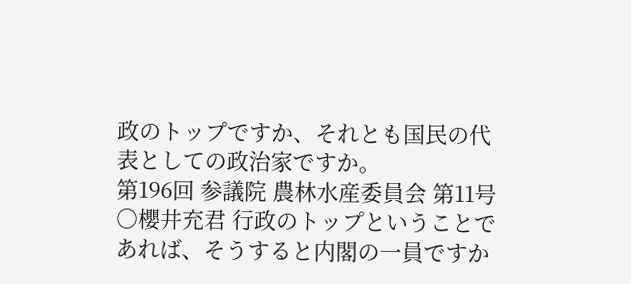政のトップですか、それとも国民の代表としての政治家ですか。
第196回 参議院 農林水産委員会 第11号
○櫻井充君 行政のトップということであれば、そうすると内閣の一員ですか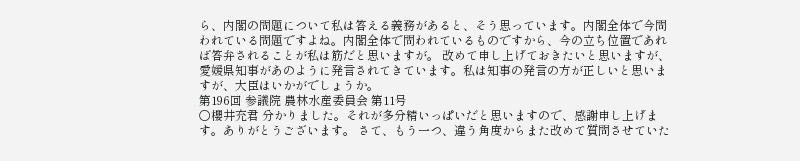ら、内閣の問題について私は答える義務があると、そう思っています。内閣全体で今問われている問題ですよね。内閣全体で問われているものですから、今の立ち位置であれば答弁されることが私は筋だと思いますが。 改めて申し上げておきたいと思いますが、愛媛県知事があのように発言されてきています。私は知事の発言の方が正しいと思いますが、大臣はいかがでしょうか。
第196回 参議院 農林水産委員会 第11号
○櫻井充君 分かりました。それが多分精いっぱいだと思いますので、感謝申し上げます。ありがとうございます。 さて、もう一つ、違う角度からまた改めて質問させていた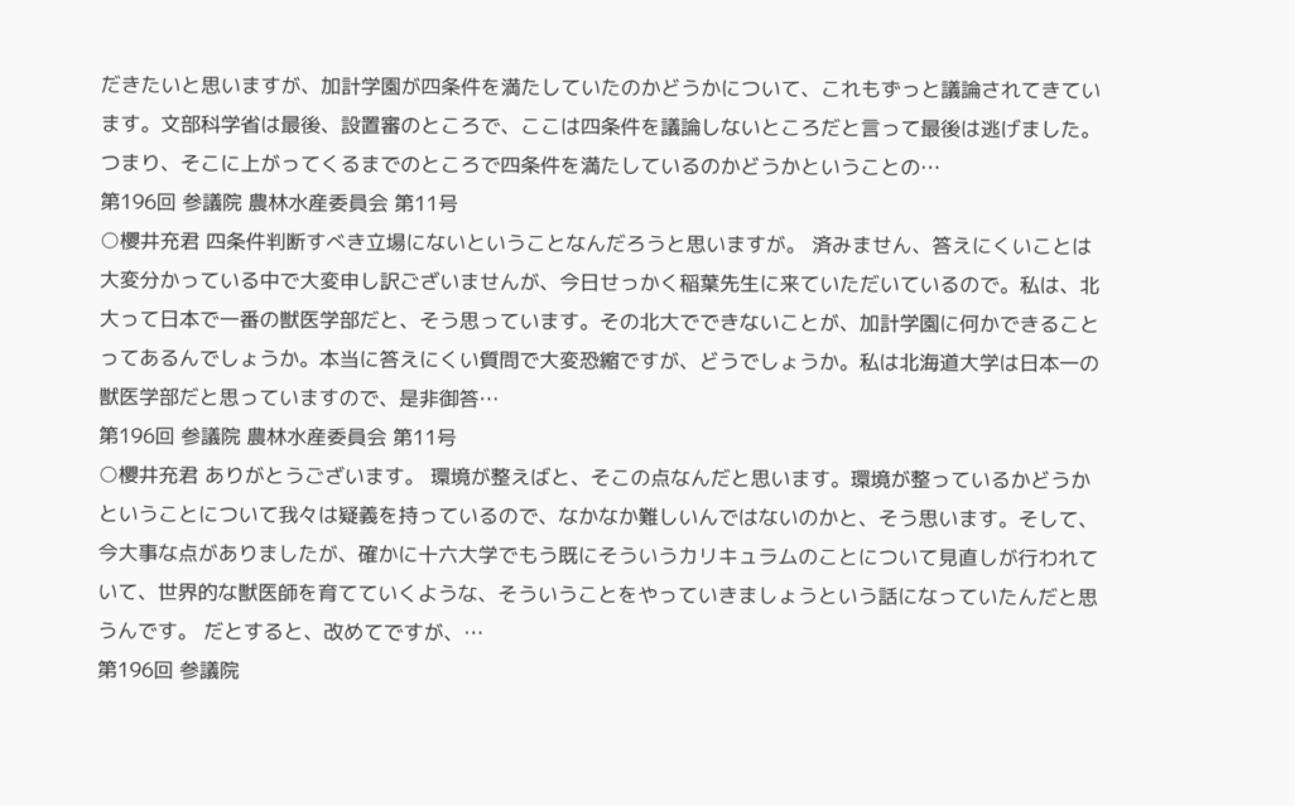だきたいと思いますが、加計学園が四条件を満たしていたのかどうかについて、これもずっと議論されてきています。文部科学省は最後、設置審のところで、ここは四条件を議論しないところだと言って最後は逃げました。つまり、そこに上がってくるまでのところで四条件を満たしているのかどうかということの…
第196回 参議院 農林水産委員会 第11号
○櫻井充君 四条件判断すべき立場にないということなんだろうと思いますが。 済みません、答えにくいことは大変分かっている中で大変申し訳ございませんが、今日せっかく稲葉先生に来ていただいているので。私は、北大って日本で一番の獣医学部だと、そう思っています。その北大でできないことが、加計学園に何かできることってあるんでしょうか。本当に答えにくい質問で大変恐縮ですが、どうでしょうか。私は北海道大学は日本一の獣医学部だと思っていますので、是非御答…
第196回 参議院 農林水産委員会 第11号
○櫻井充君 ありがとうございます。 環境が整えばと、そこの点なんだと思います。環境が整っているかどうかということについて我々は疑義を持っているので、なかなか難しいんではないのかと、そう思います。そして、今大事な点がありましたが、確かに十六大学でもう既にそういうカリキュラムのことについて見直しが行われていて、世界的な獣医師を育てていくような、そういうことをやっていきましょうという話になっていたんだと思うんです。 だとすると、改めてですが、…
第196回 参議院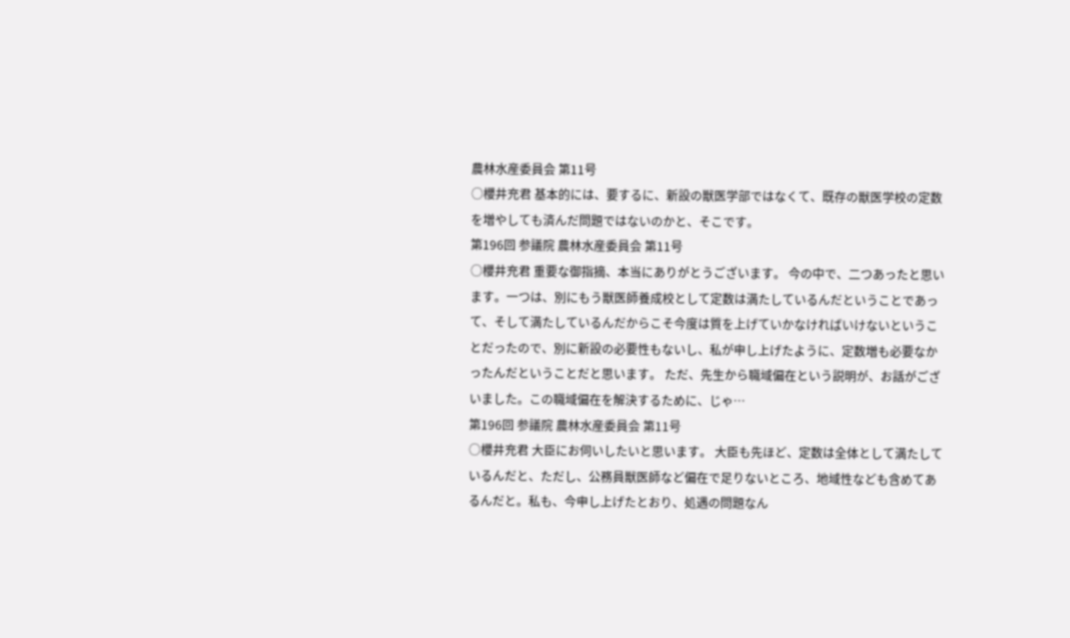農林水産委員会 第11号
○櫻井充君 基本的には、要するに、新設の獣医学部ではなくて、既存の獣医学校の定数を増やしても済んだ問題ではないのかと、そこです。
第196回 参議院 農林水産委員会 第11号
○櫻井充君 重要な御指摘、本当にありがとうございます。 今の中で、二つあったと思います。一つは、別にもう獣医師養成校として定数は満たしているんだということであって、そして満たしているんだからこそ今度は質を上げていかなければいけないということだったので、別に新設の必要性もないし、私が申し上げたように、定数増も必要なかったんだということだと思います。 ただ、先生から職域偏在という説明が、お話がございました。この職域偏在を解決するために、じゃ…
第196回 参議院 農林水産委員会 第11号
○櫻井充君 大臣にお伺いしたいと思います。 大臣も先ほど、定数は全体として満たしているんだと、ただし、公務員獣医師など偏在で足りないところ、地域性なども含めてあるんだと。私も、今申し上げたとおり、処遇の問題なん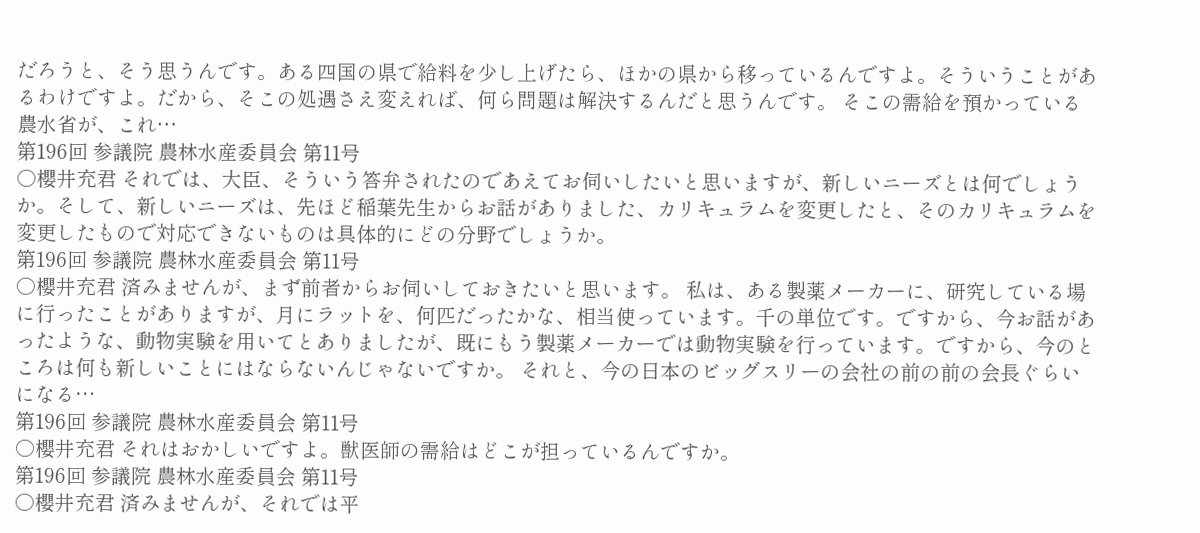だろうと、そう思うんです。ある四国の県で給料を少し上げたら、ほかの県から移っているんですよ。そういうことがあるわけですよ。だから、そこの処遇さえ変えれば、何ら問題は解決するんだと思うんです。 そこの需給を預かっている農水省が、これ…
第196回 参議院 農林水産委員会 第11号
○櫻井充君 それでは、大臣、そういう答弁されたのであえてお伺いしたいと思いますが、新しいニーズとは何でしょうか。そして、新しいニーズは、先ほど稲葉先生からお話がありました、カリキュラムを変更したと、そのカリキュラムを変更したもので対応できないものは具体的にどの分野でしょうか。
第196回 参議院 農林水産委員会 第11号
○櫻井充君 済みませんが、まず前者からお伺いしておきたいと思います。 私は、ある製薬メーカーに、研究している場に行ったことがありますが、月にラットを、何匹だったかな、相当使っています。千の単位です。ですから、今お話があったような、動物実験を用いてとありましたが、既にもう製薬メーカーでは動物実験を行っています。ですから、今のところは何も新しいことにはならないんじゃないですか。 それと、今の日本のビッグスリーの会社の前の前の会長ぐらいになる…
第196回 参議院 農林水産委員会 第11号
○櫻井充君 それはおかしいですよ。獣医師の需給はどこが担っているんですか。
第196回 参議院 農林水産委員会 第11号
○櫻井充君 済みませんが、それでは平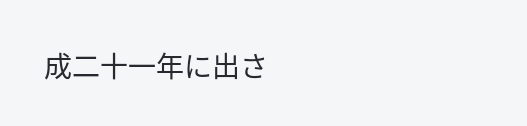成二十一年に出さ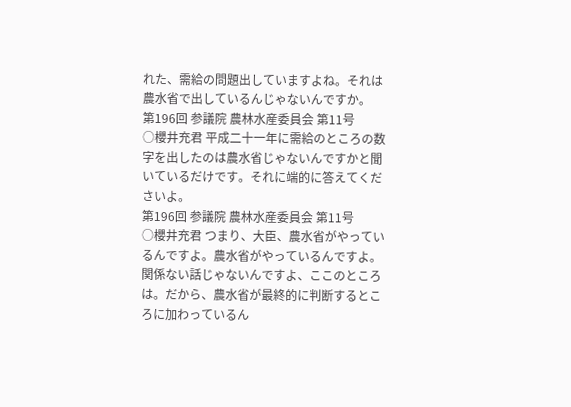れた、需給の問題出していますよね。それは農水省で出しているんじゃないんですか。
第196回 参議院 農林水産委員会 第11号
○櫻井充君 平成二十一年に需給のところの数字を出したのは農水省じゃないんですかと聞いているだけです。それに端的に答えてくださいよ。
第196回 参議院 農林水産委員会 第11号
○櫻井充君 つまり、大臣、農水省がやっているんですよ。農水省がやっているんですよ。関係ない話じゃないんですよ、ここのところは。だから、農水省が最終的に判断するところに加わっているん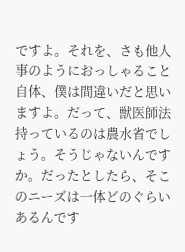ですよ。それを、さも他人事のようにおっしゃること自体、僕は間違いだと思いますよ。だって、獣医師法持っているのは農水省でしょう。そうじゃないんですか。だったとしたら、そこのニーズは一体どのぐらいあるんです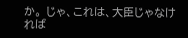か。 じゃ、これは、大臣じゃなければ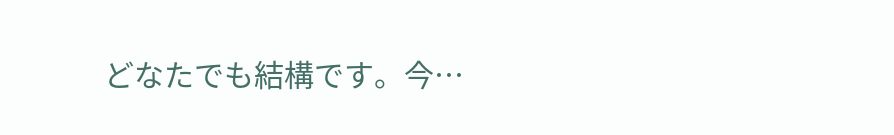どなたでも結構です。今…